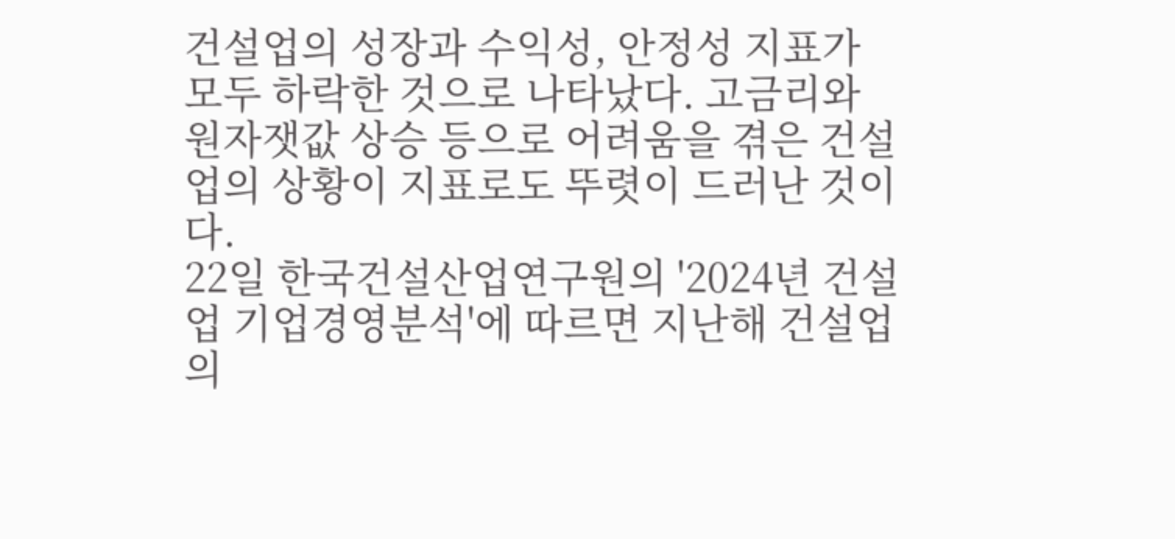건설업의 성장과 수익성, 안정성 지표가 모두 하락한 것으로 나타났다. 고금리와 원자잿값 상승 등으로 어려움을 겪은 건설업의 상황이 지표로도 뚜렷이 드러난 것이다.
22일 한국건설산업연구원의 '2024년 건설업 기업경영분석'에 따르면 지난해 건설업의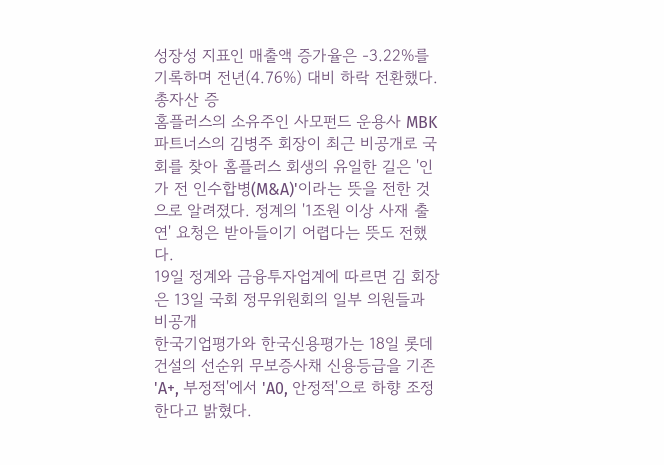성장성 지표인 매출액 증가율은 -3.22%를 기록하며 전년(4.76%) 대비 하락 전환했다.
총자산 증
홈플러스의 소유주인 사모펀드 운용사 MBK파트너스의 김병주 회장이 최근 비공개로 국회를 찾아 홈플러스 회생의 유일한 길은 '인가 전 인수합병(M&A)'이라는 뜻을 전한 것으로 알려졌다. 정계의 '1조원 이상 사재 출연' 요청은 받아들이기 어렵다는 뜻도 전했다.
19일 정계와 금융투자업계에 따르면 김 회장은 13일 국회 정무위원회의 일부 의원들과 비공개
한국기업평가와 한국신용평가는 18일 롯데건설의 선순위 무보증사채 신용등급을 기존 'A+, 부정적'에서 'A0, 안정적'으로 하향 조정한다고 밝혔다.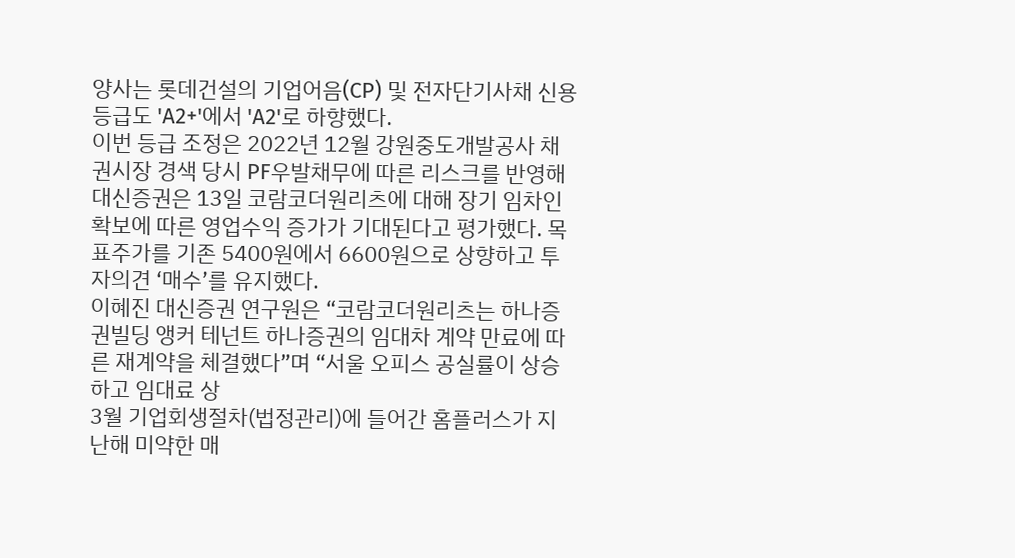양사는 롯데건설의 기업어음(CP) 및 전자단기사채 신용등급도 'A2+'에서 'A2'로 하향했다.
이번 등급 조정은 2022년 12월 강원중도개발공사 채권시장 경색 당시 PF우발채무에 따른 리스크를 반영해
대신증권은 13일 코람코더원리츠에 대해 장기 임차인 확보에 따른 영업수익 증가가 기대된다고 평가했다. 목표주가를 기존 5400원에서 6600원으로 상향하고 투자의견 ‘매수’를 유지했다.
이혜진 대신증권 연구원은 “코람코더원리츠는 하나증권빌딩 앵커 테넌트 하나증권의 임대차 계약 만료에 따른 재계약을 체결했다”며 “서울 오피스 공실률이 상승하고 임대료 상
3월 기업회생절차(법정관리)에 들어간 홈플러스가 지난해 미약한 매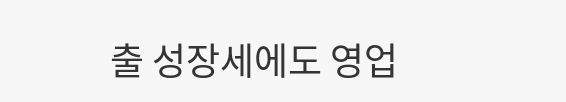출 성장세에도 영업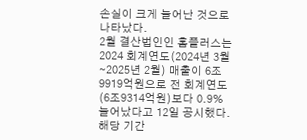손실이 크게 늘어난 것으로 나타났다.
2월 결산법인인 홈플러스는 2024 회계연도(2024년 3월∼2025년 2월) 매출이 6조9919억원으로 전 회계연도(6조9314억원)보다 0.9% 늘어났다고 12일 공시했다.
해당 기간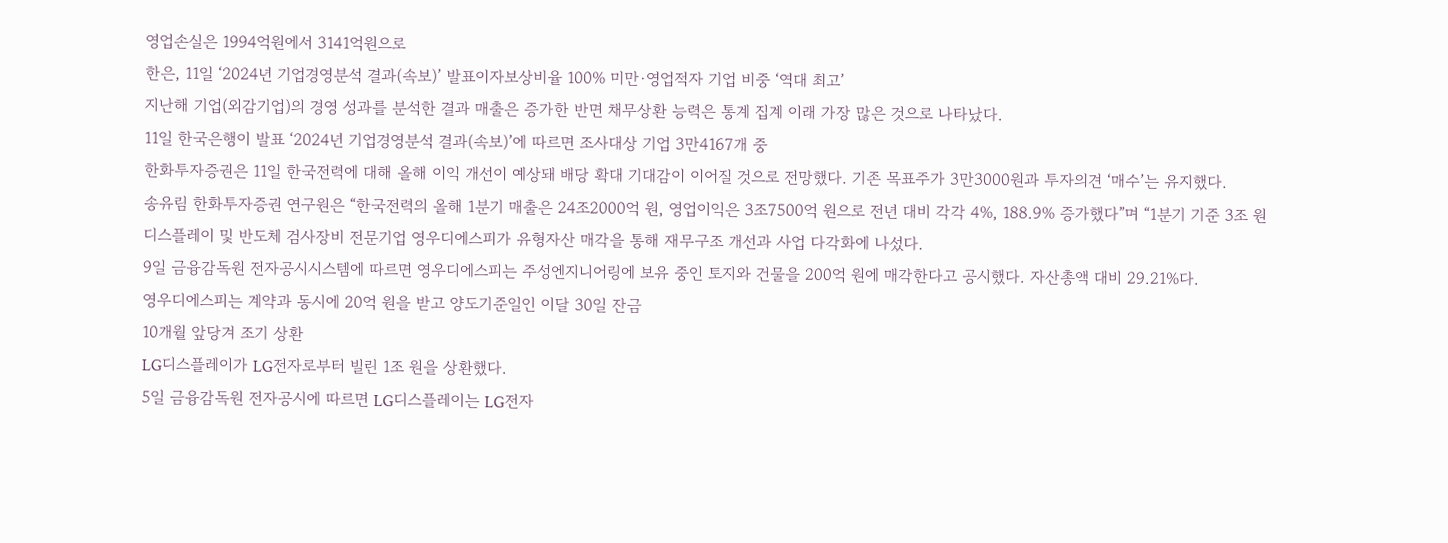영업손실은 1994억원에서 3141억원으로
한은, 11일 ‘2024년 기업경영분석 결과(속보)’ 발표이자보상비율 100% 미만·영업적자 기업 비중 ‘역대 최고’
지난해 기업(외감기업)의 경영 성과를 분석한 결과 매출은 증가한 반면 채무상환 능력은 통계 집계 이래 가장 많은 것으로 나타났다.
11일 한국은행이 발표 ‘2024년 기업경영분석 결과(속보)’에 따르면 조사대상 기업 3만4167개 중
한화투자증권은 11일 한국전력에 대해 올해 이익 개선이 예상돼 배당 확대 기대감이 이어질 것으로 전망했다. 기존 목표주가 3만3000원과 투자의견 ‘매수’는 유지했다.
송유림 한화투자증권 연구원은 “한국전력의 올해 1분기 매출은 24조2000억 원, 영업이익은 3조7500억 원으로 전년 대비 각각 4%, 188.9% 증가했다”며 “1분기 기준 3조 원
디스플레이 및 반도체 검사장비 전문기업 영우디에스피가 유형자산 매각을 통해 재무구조 개선과 사업 다각화에 나섰다.
9일 금융감독원 전자공시시스템에 따르면 영우디에스피는 주성엔지니어링에 보유 중인 토지와 건물을 200억 원에 매각한다고 공시했다. 자산총액 대비 29.21%다.
영우디에스피는 계약과 동시에 20억 원을 받고 양도기준일인 이달 30일 잔금
10개월 앞당겨 조기 상환
LG디스플레이가 LG전자로부터 빌린 1조 원을 상환했다.
5일 금융감독원 전자공시에 따르면 LG디스플레이는 LG전자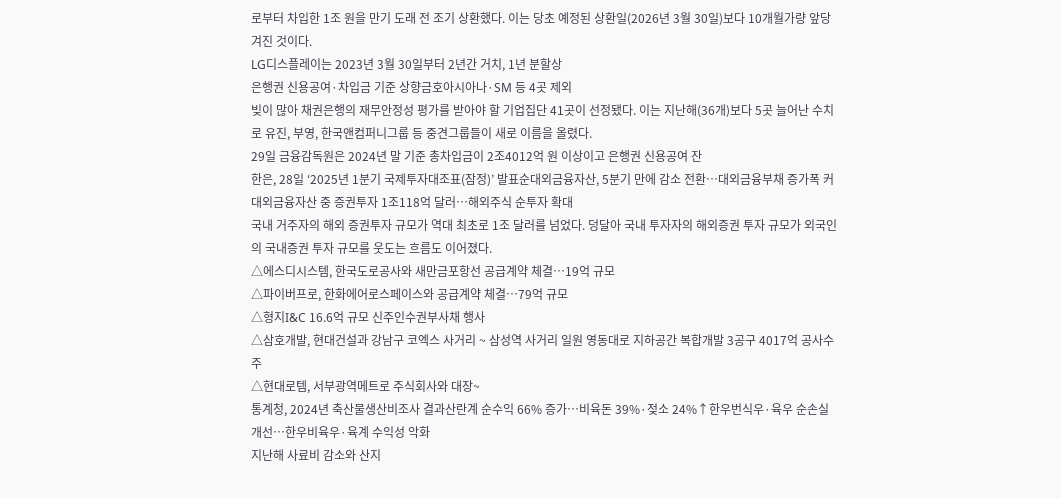로부터 차입한 1조 원을 만기 도래 전 조기 상환했다. 이는 당초 예정된 상환일(2026년 3월 30일)보다 10개월가량 앞당겨진 것이다.
LG디스플레이는 2023년 3월 30일부터 2년간 거치, 1년 분할상
은행권 신용공여·차입금 기준 상향금호아시아나·SM 등 4곳 제외
빚이 많아 채권은행의 재무안정성 평가를 받아야 할 기업집단 41곳이 선정됐다. 이는 지난해(36개)보다 5곳 늘어난 수치로 유진, 부영, 한국앤컴퍼니그룹 등 중견그룹들이 새로 이름을 올렸다.
29일 금융감독원은 2024년 말 기준 총차입금이 2조4012억 원 이상이고 은행권 신용공여 잔
한은, 28일 ‘2025년 1분기 국제투자대조표(잠정)’ 발표순대외금융자산, 5분기 만에 감소 전환…대외금융부채 증가폭 커대외금융자산 중 증권투자 1조118억 달러…해외주식 순투자 확대
국내 거주자의 해외 증권투자 규모가 역대 최초로 1조 달러를 넘었다. 덩달아 국내 투자자의 해외증권 투자 규모가 외국인의 국내증권 투자 규모를 웃도는 흐름도 이어졌다.
△에스디시스템, 한국도로공사와 새만금포항선 공급계약 체결…19억 규모
△파이버프로, 한화에어로스페이스와 공급계약 체결…79억 규모
△형지I&C 16.6억 규모 신주인수권부사채 행사
△삼호개발, 현대건설과 강남구 코엑스 사거리 ~ 삼성역 사거리 일원 영동대로 지하공간 복합개발 3공구 4017억 공사수주
△현대로템, 서부광역메트로 주식회사와 대장~
통계청, 2024년 축산물생산비조사 결과산란계 순수익 66% 증가…비육돈 39%·젖소 24%↑한우번식우·육우 순손실 개선…한우비육우·육계 수익성 악화
지난해 사료비 감소와 산지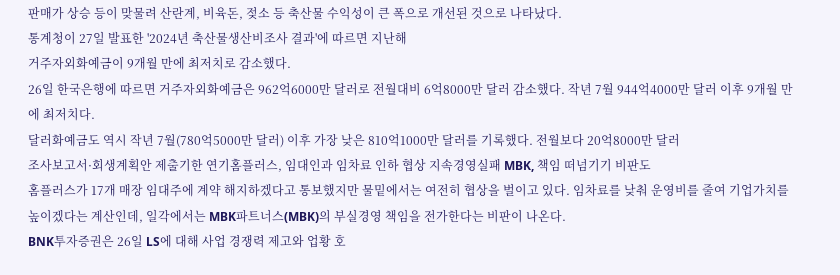판매가 상승 등이 맞물려 산란계, 비육돈, 젖소 등 축산물 수익성이 큰 폭으로 개선된 것으로 나타났다.
통계청이 27일 발표한 '2024년 축산물생산비조사 결과'에 따르면 지난해
거주자외화예금이 9개월 만에 최저치로 감소했다.
26일 한국은행에 따르면 거주자외화예금은 962억6000만 달러로 전월대비 6억8000만 달러 감소했다. 작년 7월 944억4000만 달러 이후 9개월 만에 최저치다.
달러화예금도 역시 작년 7월(780억5000만 달러) 이후 가장 낮은 810억1000만 달러를 기록했다. 전월보다 20억8000만 달러
조사보고서·회생계획안 제출기한 연기홈플러스, 임대인과 임차료 인하 협상 지속경영실패 MBK, 책임 떠넘기기 비판도
홈플러스가 17개 매장 임대주에 계약 해지하겠다고 통보했지만 물밑에서는 여전히 협상을 벌이고 있다. 임차료를 낮춰 운영비를 줄여 기업가치를 높이겠다는 계산인데, 일각에서는 MBK파트너스(MBK)의 부실경영 책임을 전가한다는 비판이 나온다.
BNK투자증권은 26일 LS에 대해 사업 경쟁력 제고와 업황 호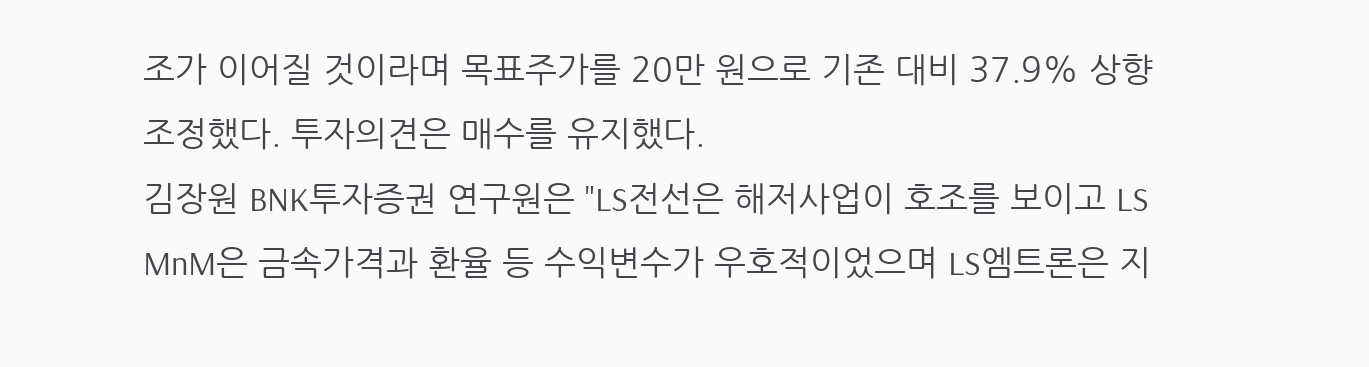조가 이어질 것이라며 목표주가를 20만 원으로 기존 대비 37.9% 상향 조정했다. 투자의견은 매수를 유지했다.
김장원 BNK투자증권 연구원은 "LS전선은 해저사업이 호조를 보이고 LS MnM은 금속가격과 환율 등 수익변수가 우호적이었으며 LS엠트론은 지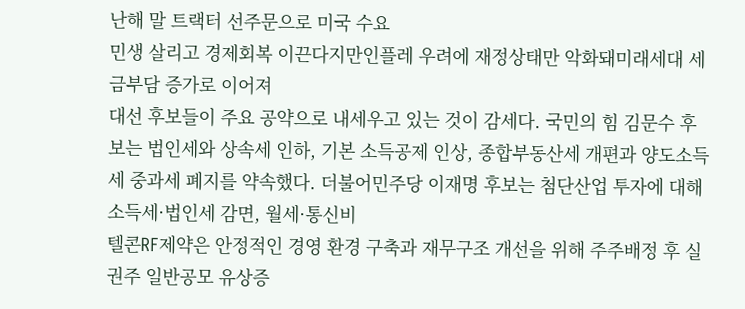난해 말 트랙터 선주문으로 미국 수요
민생 살리고 경제회복 이끈다지만인플레 우려에 재정상태만 악화돼미래세대 세금부담 증가로 이어져
대선 후보들이 주요 공약으로 내세우고 있는 것이 감세다. 국민의 힘 김문수 후보는 법인세와 상속세 인하, 기본 소득공제 인상, 종합부동산세 개편과 양도소득세 중과세 폐지를 약속했다. 더불어민주당 이재명 후보는 첨단산업 투자에 대해 소득세·법인세 감면, 월세·통신비
텔콘RF제약은 안정적인 경영 환경 구축과 재무구조 개선을 위해 주주배정 후 실권주 일반공모 유상증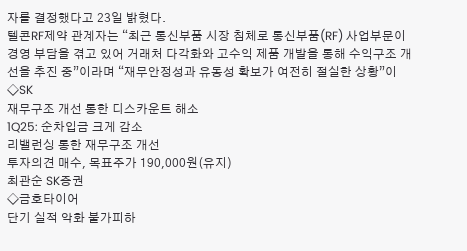자를 결정했다고 23일 밝혔다.
텔콘RF제약 관계자는 “최근 통신부품 시장 침체로 통신부품(RF) 사업부문이 경영 부담을 겪고 있어 거래처 다각화와 고수익 제품 개발을 통해 수익구조 개선을 추진 중”이라며 “재무안정성과 유동성 확보가 여전히 절실한 상황”이
◇SK
재무구조 개선 통한 디스카운트 해소
1Q25: 순차입금 크게 감소
리밸런싱 통한 재무구조 개선
투자의견 매수, 목표주가 190,000원(유지)
최관순 SK증권
◇금호타이어
단기 실적 악화 불가피하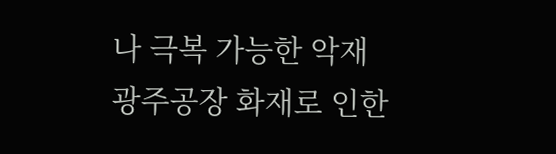나 극복 가능한 악재
광주공장 화재로 인한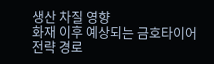생산 차질 영향
화재 이후 예상되는 금호타이어 전략 경로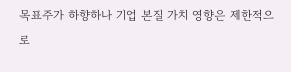목표주가 하향하나 기업 본질 가치 영향은 제한적으로